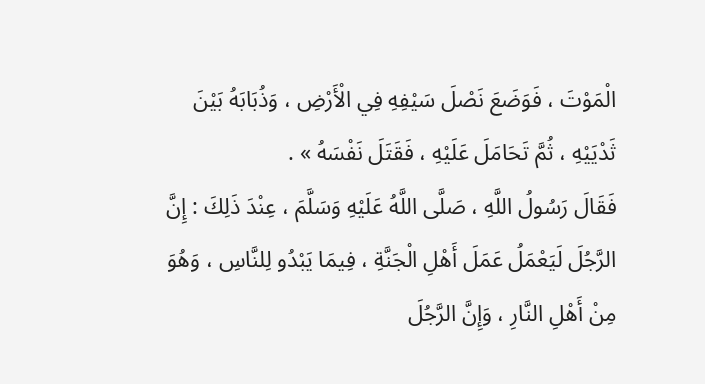الْمَوْتَ ، فَوَضَعَ نَصْلَ سَيْفِهِ فِي الْأَرْضِ ، وَذُبَابَهُ بَيْنَ ثَدْيَيْهِ ، ثُمَّ تَحَامَلَ عَلَيْهِ ، فَقَتَلَ نَفْسَهُ » .
فَقَالَ رَسُولُ اللَّهِ ، صَلَّى اللَّهُ عَلَيْهِ وَسَلَّمَ ، عِنْدَ ذَلِكَ : إِنَّ الرَّجُلَ لَيَعْمَلُ عَمَلَ أَهْلِ الْجَنَّةِ ، فِيمَا يَبْدُو لِلنَّاسِ ، وَهُوَ مِنْ أَهْلِ النَّارِ ، وَإِنَّ الرَّجُلَ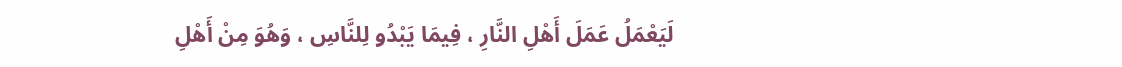لَيَعْمَلُ عَمَلَ أَهْلِ النَّارِ ، فِيمَا يَبْدُو لِلنَّاسِ ، وَهُوَ مِنْ أَهْلِ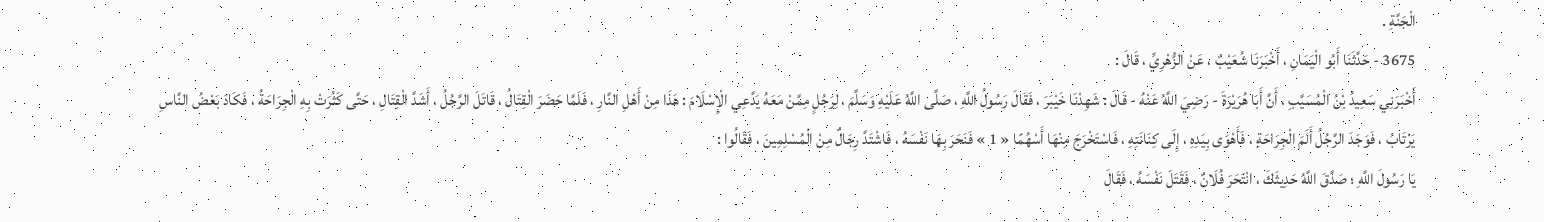الْجَنَّةِ .
3675 - حَدَّثَنَا أَبُو الْيَمَانِ ، أَخْبَرَنَا شُعَيْبٌ ، عَنْ الزُّهْرِيِّ ، قَالَ :
أَخْبَرَنِي سَعِيدُ بْنُ الْمُسَيَّبِ ، أَنَّ أَبَا هُرَيْرَةَ - رَضِيَ اللَّهُ عَنْهُ - قَالَ : شَهِدْنَا خَيْبَرَ ، فَقَالَ رَسُولُ اللَّهِ ، صَلَّى اللَّهُ عَلَيْهِ وَسَلَّمَ ، لِرَجُلٍ مِمَّنْ مَعَهُ يَدَّعِي الْإِسْلَامَ : هَذَا مِنْ أَهْلِ النَّارِ ، فَلَمَّا حَضَرَ الْقِتَالُ ، قَاتَلَ الرَّجُلُ ، أَشَدَّ الْقِتَالِ ، حَتَّى كَثُرَتْ بِهِ الْجِرَاحَةُ ، فَكَادَ بَعْضُ النَّاسِ يَرْتَابُ ، فَوَجَدَ الرَّجُلُ أَلَمَ الْجِرَاحَةِ ، فَأَهْوَى بِيَدِهِ ، إِلَى كِنَانَتِهِ ، فَاسْتَخْرَجَ مِنْهَا أَسْهُمًا « 1 » فَنَحَرَ بِهَا نَفْسَهُ ، فَاشْتَدَّ رِجَالٌ مِنْ الْمُسْلِمِينَ ، فَقَالُوا :
يَا رَسُولَ اللَّهِ ؛ صَدَّقَ اللَّهُ حَدِيثَكَ ، انْتَحَرَ فُلَانٌ ، فَقَتَلَ نَفْسَهُ ، فَقَالَ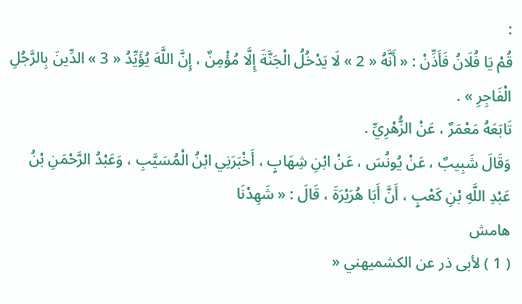:
قُمْ يَا فُلَانُ فَأَذِّنْ : « أَنَّهُ « 2 » لَا يَدْخُلُ الْجَنَّةَ إِلَّا مُؤْمِنٌ ، إِنَّ اللَّهَ يُؤَيِّدُ « 3 » الدِّينَ بِالرَّجُلِ الْفَاجِرِ » .
تَابَعَهُ مَعْمَرٌ ، عَنْ الزُّهْرِيِّ .
وَقَالَ شَبِيبٌ ، عَنْ يُونُسَ ، عَنْ ابْنِ شِهَابٍ ، أَخْبَرَنِي ابْنُ الْمُسَيَّبِ ، وَعَبْدُ الرَّحْمَنِ بْنُ عَبْدِ اللَّهِ بْنِ كَعْبٍ ، أَنَّ أَبَا هُرَيْرَةَ ، قَالَ : « شَهِدْنَا
هامش
( 1 ) لأبى ذر عن الكشميهني «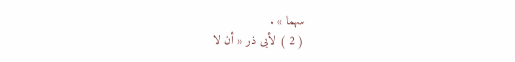سهما » .
( 2 ) لأبى ذر « أن لا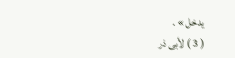يدخل » .
( 3 ) لأبى ذر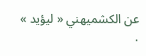عن الكشميهني « ليؤيد » .